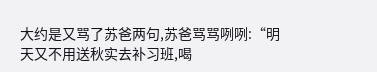大约是又骂了苏爸两句,苏爸骂骂咧咧:“明天又不用送秋实去补习班,喝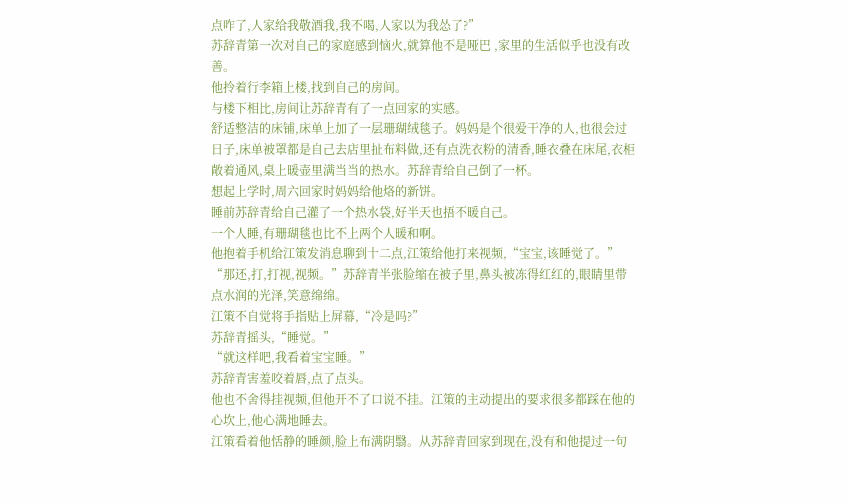点咋了,人家给我敬酒我,我不喝,人家以为我怂了?”
苏辞青第一次对自己的家庭感到恼火,就算他不是哑巴 ,家里的生活似乎也没有改善。
他拎着行李箱上楼,找到自己的房间。
与楼下相比,房间让苏辞青有了一点回家的实感。
舒适整洁的床铺,床单上加了一层珊瑚绒毯子。妈妈是个很爱干净的人,也很会过日子,床单被罩都是自己去店里扯布料做,还有点洗衣粉的清香,睡衣叠在床尾,衣柜敞着通风,桌上暖壶里满当当的热水。苏辞青给自己倒了一杯。
想起上学时,周六回家时妈妈给他烙的新饼。
睡前苏辞青给自己灌了一个热水袋,好半天也捂不暖自己。
一个人睡,有珊瑚毯也比不上两个人暖和啊。
他抱着手机给江策发消息聊到十二点,江策给他打来视频,“宝宝,该睡觉了。”
“那还,打,打视,视频。”苏辞青半张脸缩在被子里,鼻头被冻得红红的,眼睛里带点水润的光泽,笑意绵绵。
江策不自觉将手指贴上屏幕,“冷是吗?”
苏辞青摇头,“睡觉。”
“就这样吧,我看着宝宝睡。”
苏辞青害羞咬着唇,点了点头。
他也不舍得挂视频,但他开不了口说不挂。江策的主动提出的要求很多都踩在他的心坎上,他心满地睡去。
江策看着他恬静的睡颜,脸上布满阴翳。从苏辞青回家到现在,没有和他提过一句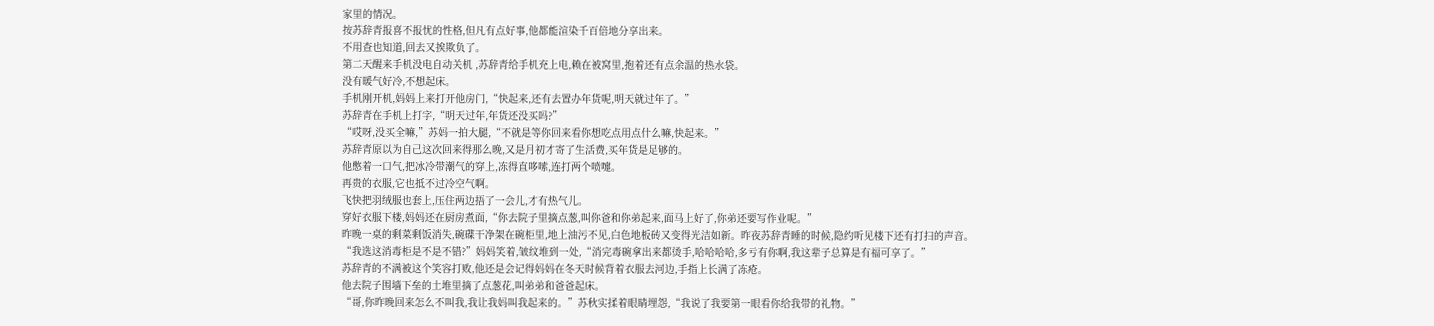家里的情况。
按苏辞青报喜不报忧的性格,但凡有点好事,他都能渲染千百倍地分享出来。
不用查也知道,回去又挨欺负了。
第二天醒来手机没电自动关机 ,苏辞青给手机充上电,赖在被窝里,抱着还有点余温的热水袋。
没有暖气好冷,不想起床。
手机刚开机,妈妈上来打开他房门,“快起来,还有去置办年货呢,明天就过年了。”
苏辞青在手机上打字,“明天过年,年货还没买吗?”
“哎呀,没买全嘛,”苏妈一拍大腿,“不就是等你回来看你想吃点用点什么嘛,快起来。”
苏辞青原以为自己这次回来得那么晚,又是月初才寄了生活费,买年货是足够的。
他憋着一口气,把冰冷带潮气的穿上,冻得直哆嗦,连打两个喷嚏。
再贵的衣服,它也抵不过冷空气啊。
飞快把羽绒服也套上,压住两边捂了一会儿,才有热气儿。
穿好衣服下楼,妈妈还在厨房煮面,“你去院子里摘点葱,叫你爸和你弟起来,面马上好了,你弟还要写作业呢。”
昨晚一桌的剩菜剩饭消失,碗碟干净架在碗柜里,地上油污不见,白色地板砖又变得光洁如新。昨夜苏辞青睡的时候,隐约听见楼下还有打扫的声音。
“我选这消毒柜是不是不错?”妈妈笑着,皱纹堆到一处,“消完毒碗拿出来都烫手,哈哈哈哈,多亏有你啊,我这辈子总算是有福可享了。”
苏辞青的不满被这个笑容打败,他还是会记得妈妈在冬天时候背着衣服去河边,手指上长满了冻疮。
他去院子围墙下垒的土堆里摘了点葱花,叫弟弟和爸爸起床。
“哥,你昨晚回来怎么不叫我,我让我妈叫我起来的。”苏秋实揉着眼睛埋怨,“我说了我要第一眼看你给我带的礼物。”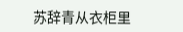苏辞青从衣柜里